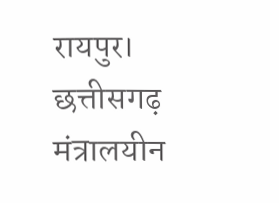रायपुर। छत्तीसगढ़ मंत्रालयीन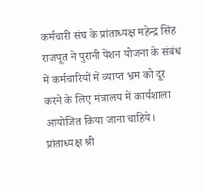कर्मचारी संघ के प्रांताध्यक्ष महेन्द्र सिंह राजपूत ने पुरानी पेंशन योजना के संबंध में कर्मचारियों में व्याप्त भ्रम को दूर करने के लिए मंत्रालय में कार्यशाला आयोजित किया जाना चाहिये। प्रांताध्यक्ष श्री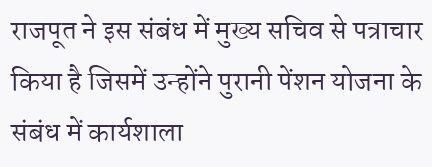राजपूत ने इस संबंध में मुख्य सचिव से पत्राचार किया है जिसमें उन्होंने पुरानी पेंशन योजना के संबंध में कार्यशाला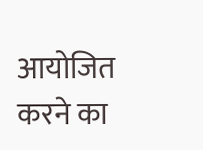आयोजित करने का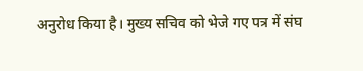अनुरोध किया है। मुख्य सचिव को भेजे गए पत्र में संघ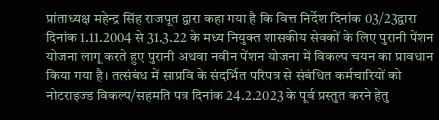प्रांताध्यक्ष महेन्द्र सिंह राजपूत द्वारा कहा गया है कि वित्त निर्देश दिनांक 03/23द्वारा दिनांक 1.11.2004 से 31.3.22 के मध्य नियुक्त शासकीय सेवकों के लिए पुरानी पेंशन योजना लागू करते हुए पुरानी अथवा नवीन पेंशन योजना में विकल्प चयन का प्रावधान किया गया है। तत्संबंध में साप्रवि के संदर्भित परिपत्र से संबंधित कर्मचारियों को नोटराइज्ड विकल्प/सहमति पत्र दिनांक 24.2.2023 के पूर्व प्रस्तुत करने हेतु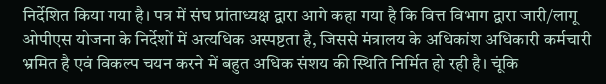निर्देशित किया गया है। पत्र में संघ प्रांताध्यक्ष द्वारा आगे कहा गया है कि वित्त विभाग द्वारा जारी/लागू ओपीएस योजना के निर्देशों में अत्यधिक अस्पष्टता है, जिससे मंत्रालय के अधिकांश अधिकारी कर्मचारी भ्रमित है एवं विकल्प चयन करने में बहुत अधिक संशय की स्थिति निर्मित हो रही है। चूंकि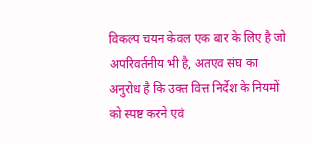विकल्प चयन केवल एक बार के लिए है जो अपरिवर्तनीय भी है, अतएव संघ का अनुरोध है कि उक्त वित्त निर्देश के नियमों को स्पष्ट करने एवं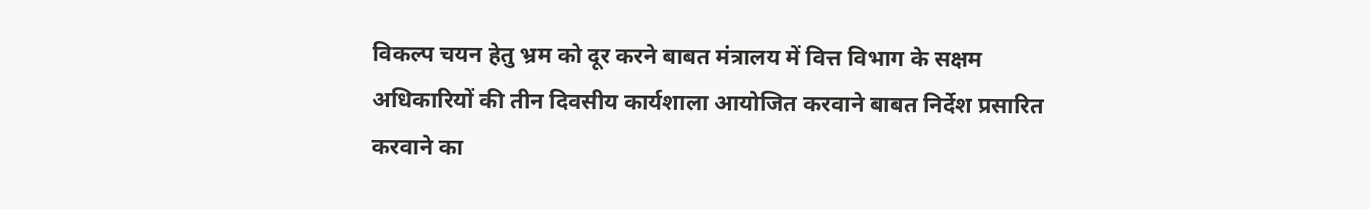विकल्प चयन हेतु भ्रम को दूर करने बाबत मंत्रालय में वित्त विभाग के सक्षम अधिकारियों की तीन दिवसीय कार्यशाला आयोजित करवाने बाबत निर्देश प्रसारित करवाने का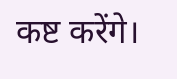कष्ट करेंगे।